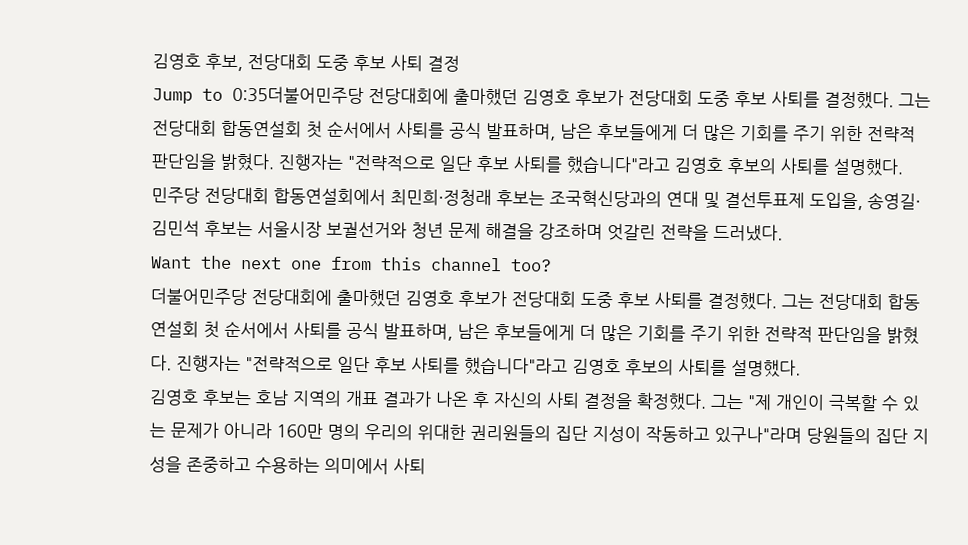김영호 후보, 전당대회 도중 후보 사퇴 결정
Jump to 0:35더불어민주당 전당대회에 출마했던 김영호 후보가 전당대회 도중 후보 사퇴를 결정했다. 그는 전당대회 합동연설회 첫 순서에서 사퇴를 공식 발표하며, 남은 후보들에게 더 많은 기회를 주기 위한 전략적 판단임을 밝혔다. 진행자는 "전략적으로 일단 후보 사퇴를 했습니다"라고 김영호 후보의 사퇴를 설명했다.
민주당 전당대회 합동연설회에서 최민희·정청래 후보는 조국혁신당과의 연대 및 결선투표제 도입을, 송영길·김민석 후보는 서울시장 보궐선거와 청년 문제 해결을 강조하며 엇갈린 전략을 드러냈다.
Want the next one from this channel too?
더불어민주당 전당대회에 출마했던 김영호 후보가 전당대회 도중 후보 사퇴를 결정했다. 그는 전당대회 합동연설회 첫 순서에서 사퇴를 공식 발표하며, 남은 후보들에게 더 많은 기회를 주기 위한 전략적 판단임을 밝혔다. 진행자는 "전략적으로 일단 후보 사퇴를 했습니다"라고 김영호 후보의 사퇴를 설명했다.
김영호 후보는 호남 지역의 개표 결과가 나온 후 자신의 사퇴 결정을 확정했다. 그는 "제 개인이 극복할 수 있는 문제가 아니라 160만 명의 우리의 위대한 권리원들의 집단 지성이 작동하고 있구나"라며 당원들의 집단 지성을 존중하고 수용하는 의미에서 사퇴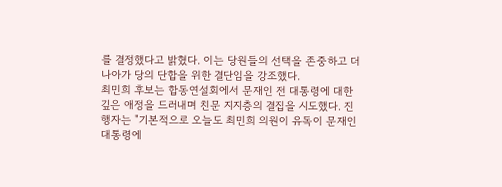를 결정했다고 밝혔다. 이는 당원들의 선택을 존중하고 더 나아가 당의 단합을 위한 결단임을 강조했다.
최민희 후보는 합동연설회에서 문재인 전 대통령에 대한 깊은 애정을 드러내며 친문 지지층의 결집을 시도했다. 진행자는 "기본적으로 오늘도 최민희 의원이 유독이 문재인 대통령에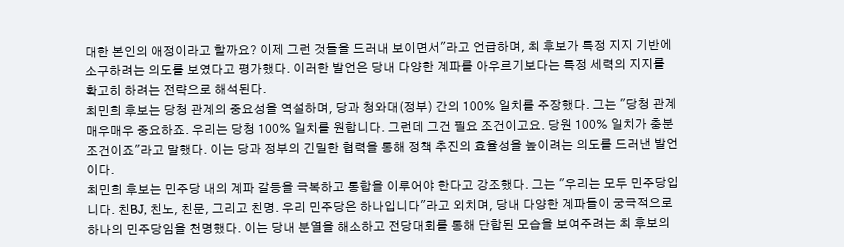대한 본인의 애정이라고 할까요? 이제 그런 것들을 드러내 보이면서"라고 언급하며, 최 후보가 특정 지지 기반에 소구하려는 의도를 보였다고 평가했다. 이러한 발언은 당내 다양한 계파를 아우르기보다는 특정 세력의 지지를 확고히 하려는 전략으로 해석된다.
최민희 후보는 당청 관계의 중요성을 역설하며, 당과 청와대(정부) 간의 100% 일치를 주장했다. 그는 "당청 관계 매우매우 중요하죠. 우리는 당청 100% 일치를 원합니다. 그런데 그건 필요 조건이고요. 당원 100% 일치가 충분 조건이죠"라고 말했다. 이는 당과 정부의 긴밀한 협력을 통해 정책 추진의 효율성을 높이려는 의도를 드러낸 발언이다.
최민희 후보는 민주당 내의 계파 갈등을 극복하고 통합을 이루어야 한다고 강조했다. 그는 "우리는 모두 민주당입니다. 친BJ, 친노, 친문, 그리고 친명. 우리 민주당은 하나입니다"라고 외치며, 당내 다양한 계파들이 궁극적으로 하나의 민주당임을 천명했다. 이는 당내 분열을 해소하고 전당대회를 통해 단합된 모습을 보여주려는 최 후보의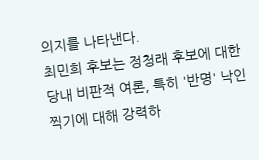의지를 나타낸다.
최민희 후보는 정청래 후보에 대한 당내 비판적 여론, 특히 '반명' 낙인찍기에 대해 강력하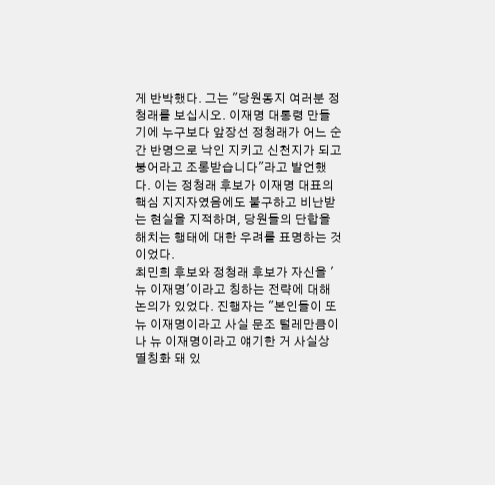게 반박했다. 그는 "당원동지 여러분 정청래를 보십시오. 이재명 대통령 만들기에 누구보다 앞장선 정청래가 어느 순간 반명으로 낙인 지키고 신천지가 되고 붕어라고 조롱받습니다"라고 발언했다. 이는 정청래 후보가 이재명 대표의 핵심 지지자였음에도 불구하고 비난받는 현실을 지적하며, 당원들의 단합을 해치는 행태에 대한 우려를 표명하는 것이었다.
최민희 후보와 정청래 후보가 자신을 '뉴 이재명'이라고 칭하는 전략에 대해 논의가 있었다. 진행자는 "본인들이 또 뉴 이재명이라고 사실 문조 털레만큼이나 뉴 이재명이라고 얘기한 거 사실상 멸칭화 돼 있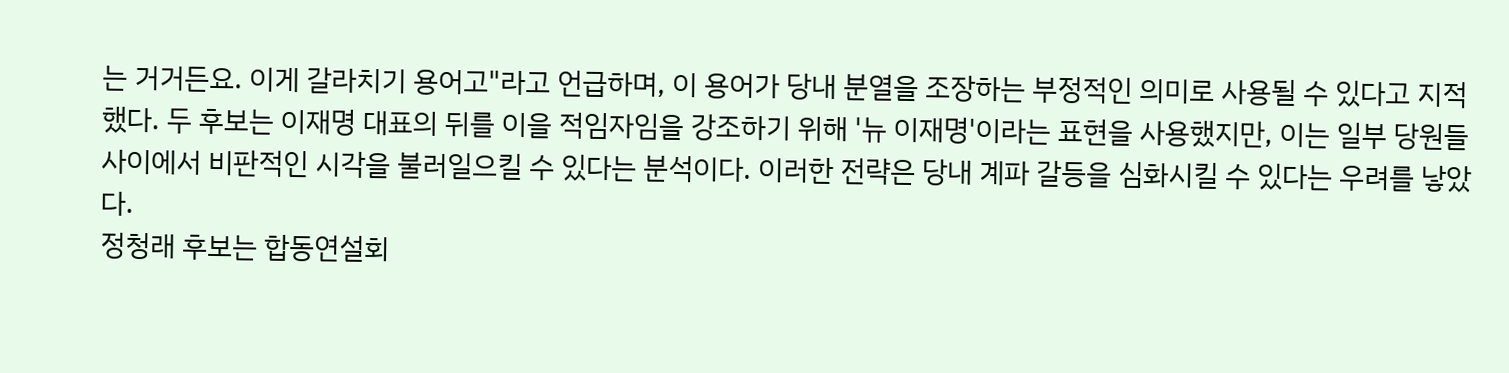는 거거든요. 이게 갈라치기 용어고"라고 언급하며, 이 용어가 당내 분열을 조장하는 부정적인 의미로 사용될 수 있다고 지적했다. 두 후보는 이재명 대표의 뒤를 이을 적임자임을 강조하기 위해 '뉴 이재명'이라는 표현을 사용했지만, 이는 일부 당원들 사이에서 비판적인 시각을 불러일으킬 수 있다는 분석이다. 이러한 전략은 당내 계파 갈등을 심화시킬 수 있다는 우려를 낳았다.
정청래 후보는 합동연설회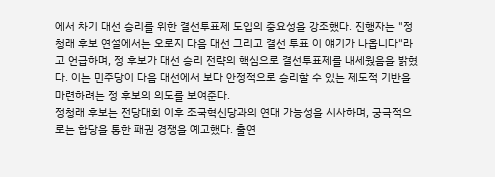에서 차기 대선 승리를 위한 결선투표제 도입의 중요성을 강조했다. 진행자는 "정청래 후보 연설에서는 오로지 다음 대선 그리고 결선 투표 이 얘기가 나옵니다"라고 언급하며, 정 후보가 대선 승리 전략의 핵심으로 결선투표제를 내세웠음을 밝혔다. 이는 민주당이 다음 대선에서 보다 안정적으로 승리할 수 있는 제도적 기반을 마련하려는 정 후보의 의도를 보여준다.
정청래 후보는 전당대회 이후 조국혁신당과의 연대 가능성을 시사하며, 궁극적으로는 합당을 통한 패권 경쟁을 예고했다. 출연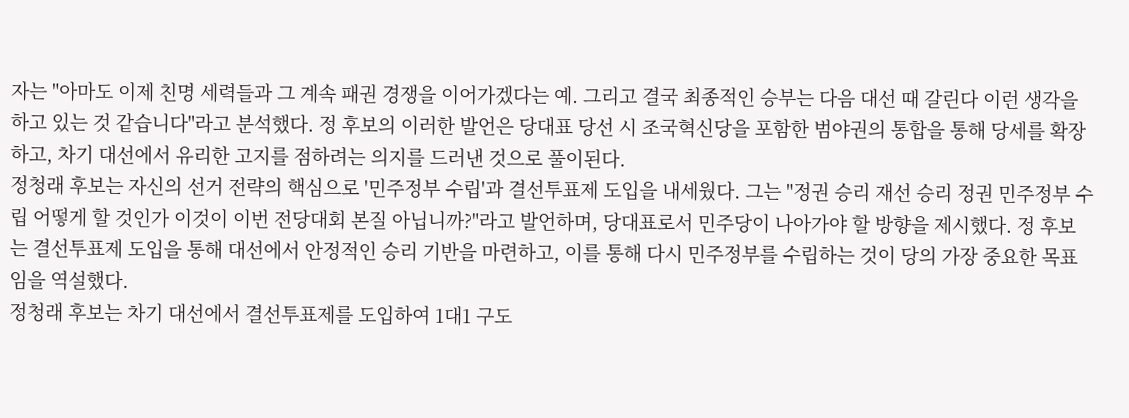자는 "아마도 이제 친명 세력들과 그 계속 패권 경쟁을 이어가겠다는 예. 그리고 결국 최종적인 승부는 다음 대선 때 갈린다 이런 생각을 하고 있는 것 같습니다"라고 분석했다. 정 후보의 이러한 발언은 당대표 당선 시 조국혁신당을 포함한 범야권의 통합을 통해 당세를 확장하고, 차기 대선에서 유리한 고지를 점하려는 의지를 드러낸 것으로 풀이된다.
정청래 후보는 자신의 선거 전략의 핵심으로 '민주정부 수립'과 결선투표제 도입을 내세웠다. 그는 "정권 승리 재선 승리 정권 민주정부 수립 어떻게 할 것인가 이것이 이번 전당대회 본질 아닙니까?"라고 발언하며, 당대표로서 민주당이 나아가야 할 방향을 제시했다. 정 후보는 결선투표제 도입을 통해 대선에서 안정적인 승리 기반을 마련하고, 이를 통해 다시 민주정부를 수립하는 것이 당의 가장 중요한 목표임을 역설했다.
정청래 후보는 차기 대선에서 결선투표제를 도입하여 1대1 구도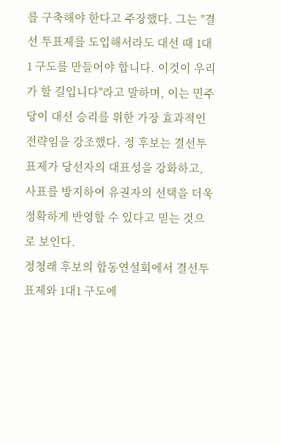를 구축해야 한다고 주장했다. 그는 "결선 투표제를 도입해서라도 대선 때 1대1 구도를 만들어야 합니다. 이것이 우리가 할 길입니다"라고 말하며, 이는 민주당이 대선 승리를 위한 가장 효과적인 전략임을 강조했다. 정 후보는 결선투표제가 당선자의 대표성을 강화하고, 사표를 방지하여 유권자의 선택을 더욱 정확하게 반영할 수 있다고 믿는 것으로 보인다.
정청래 후보의 합동연설회에서 결선투표제와 1대1 구도에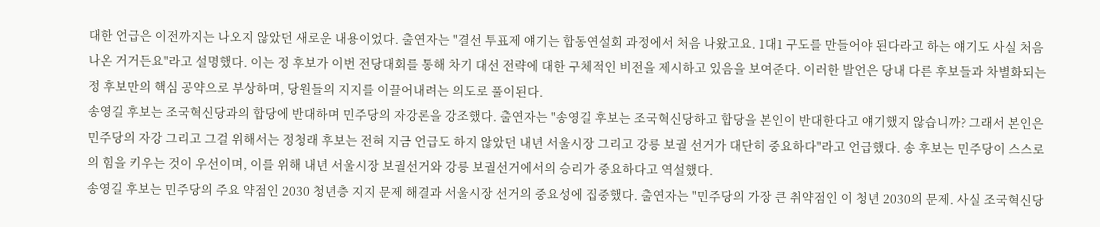대한 언급은 이전까지는 나오지 않았던 새로운 내용이었다. 출연자는 "결선 투표제 얘기는 합동연설회 과정에서 처음 나왔고요. 1대1 구도를 만들어야 된다라고 하는 얘기도 사실 처음 나온 거거든요"라고 설명했다. 이는 정 후보가 이번 전당대회를 통해 차기 대선 전략에 대한 구체적인 비전을 제시하고 있음을 보여준다. 이러한 발언은 당내 다른 후보들과 차별화되는 정 후보만의 핵심 공약으로 부상하며, 당원들의 지지를 이끌어내려는 의도로 풀이된다.
송영길 후보는 조국혁신당과의 합당에 반대하며 민주당의 자강론을 강조했다. 출연자는 "송영길 후보는 조국혁신당하고 합당을 본인이 반대한다고 얘기했지 않습니까? 그래서 본인은 민주당의 자강 그리고 그걸 위해서는 정청래 후보는 전혀 지금 언급도 하지 않았던 내년 서울시장 그리고 강릉 보궐 선거가 대단히 중요하다"라고 언급했다. 송 후보는 민주당이 스스로의 힘을 키우는 것이 우선이며, 이를 위해 내년 서울시장 보궐선거와 강릉 보궐선거에서의 승리가 중요하다고 역설했다.
송영길 후보는 민주당의 주요 약점인 2030 청년층 지지 문제 해결과 서울시장 선거의 중요성에 집중했다. 출연자는 "민주당의 가장 큰 취약점인 이 청년 2030의 문제. 사실 조국혁신당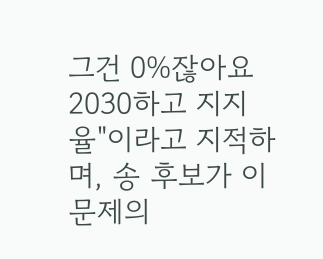그건 0%잖아요 2030하고 지지율"이라고 지적하며, 송 후보가 이 문제의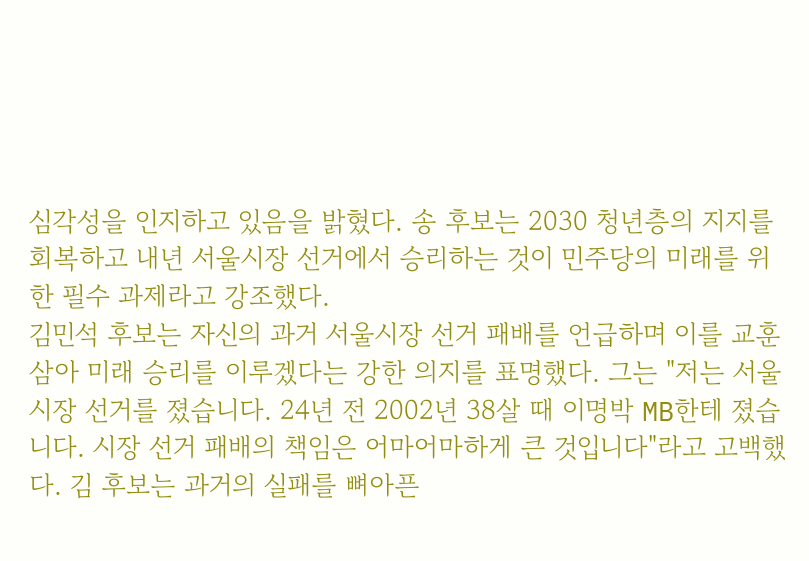심각성을 인지하고 있음을 밝혔다. 송 후보는 2030 청년층의 지지를 회복하고 내년 서울시장 선거에서 승리하는 것이 민주당의 미래를 위한 필수 과제라고 강조했다.
김민석 후보는 자신의 과거 서울시장 선거 패배를 언급하며 이를 교훈 삼아 미래 승리를 이루겠다는 강한 의지를 표명했다. 그는 "저는 서울시장 선거를 졌습니다. 24년 전 2002년 38살 때 이명박 MB한테 졌습니다. 시장 선거 패배의 책임은 어마어마하게 큰 것입니다"라고 고백했다. 김 후보는 과거의 실패를 뼈아픈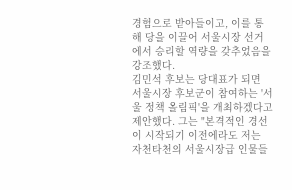경험으로 받아들이고, 이를 통해 당을 이끌어 서울시장 선거에서 승리할 역량을 갖추었음을 강조했다.
김민석 후보는 당대표가 되면 서울시장 후보군이 참여하는 '서울 정책 올림픽'을 개최하겠다고 제안했다. 그는 "본격적인 경선이 시작되기 이전에라도 저는 자천타천의 서울시장급 인물들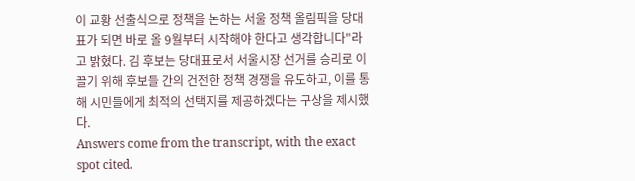이 교황 선출식으로 정책을 논하는 서울 정책 올림픽을 당대표가 되면 바로 올 9월부터 시작해야 한다고 생각합니다"라고 밝혔다. 김 후보는 당대표로서 서울시장 선거를 승리로 이끌기 위해 후보들 간의 건전한 정책 경쟁을 유도하고, 이를 통해 시민들에게 최적의 선택지를 제공하겠다는 구상을 제시했다.
Answers come from the transcript, with the exact spot cited.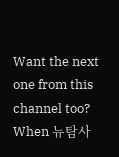Want the next one from this channel too?
When 뉴탐사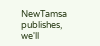NewTamsa publishes, we'll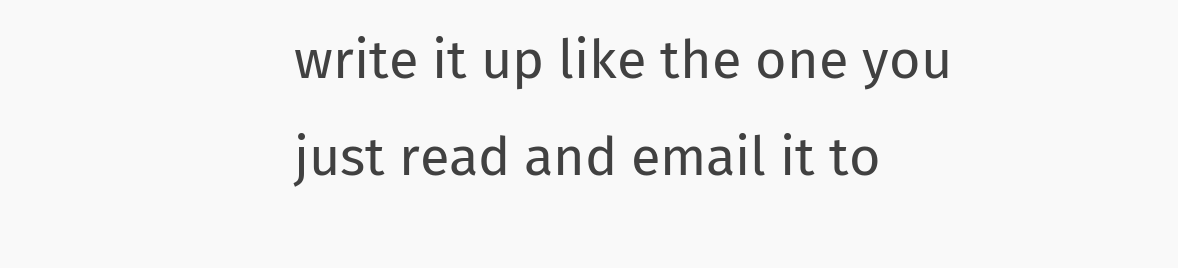write it up like the one you just read and email it to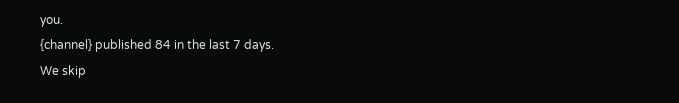you.
{channel} published 84 in the last 7 days.
We skip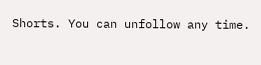Shorts. You can unfollow any time.